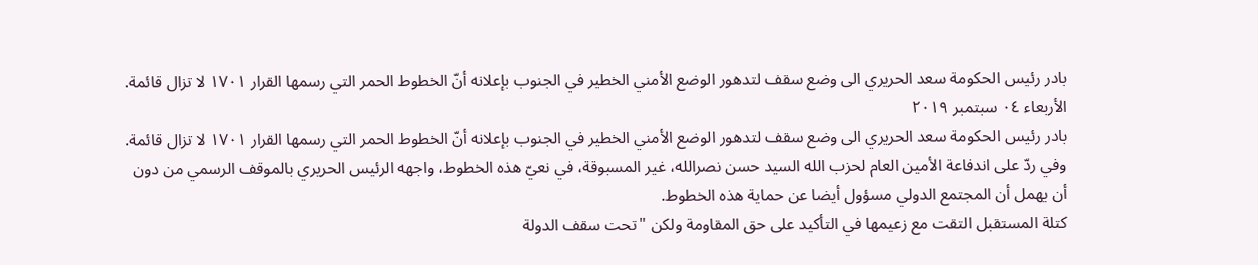بادر رئيس الحكومة سعد الحريري الى وضع سقف لتدهور الوضع الأمني الخطير في الجنوب بإعلانه أنّ الخطوط الحمر التي رسمها القرار ١٧٠١ لا تزال قائمة.
الأربعاء ٠٤ سبتمبر ٢٠١٩
بادر رئيس الحكومة سعد الحريري الى وضع سقف لتدهور الوضع الأمني الخطير في الجنوب بإعلانه أنّ الخطوط الحمر التي رسمها القرار ١٧٠١ لا تزال قائمة.
وفي ردّ على اندفاعة الأمين العام لحزب الله السيد حسن نصرالله، غير المسبوقة، في نعيّ هذه الخطوط، واجهه الرئيس الحريري بالموقف الرسمي من دون أن يهمل أن المجتمع الدولي مسؤول أيضا عن حماية هذه الخطوط.
كتلة المستقبل التقت مع زعيمها في التأكيد على حق المقاومة ولكن "تحت سقف الدولة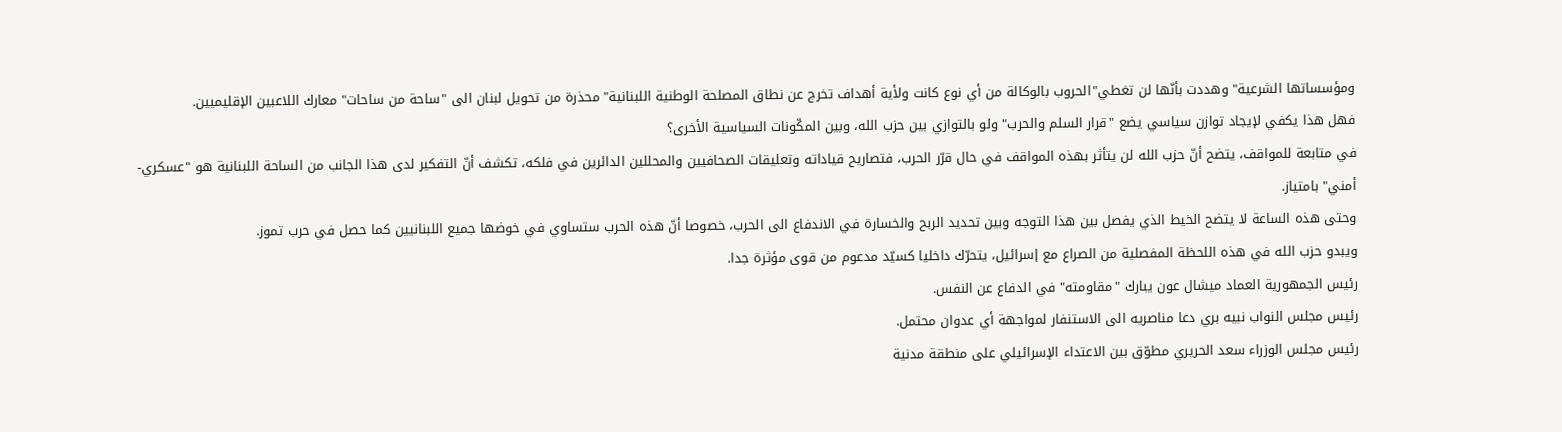ومؤسساتها الشرعية" وهددت بأنّها لن تغطي"الحروب بالوكالة من أي نوع كانت ولأية أهداف تخرج عن نطاق المصلحة الوطنية اللبنانية" محذرة من تحويل لبنان الى "ساحة من ساحات" معارك اللاعبين الإقليميين.
فهل هذا يكفي لإيجاد توازن سياسي يضع "قرار السلم والحرب" ولو بالتوازي بين حزب الله، وبين المكّونات السياسية الأخرى؟
في متابعة للمواقف، يتضح أنّ حزب الله لن يتأثر بهذه المواقف في حال قرّر الحرب، فتصاريح قياداته وتعليقات الصحافيين والمحللين الدائرين في فلكه، تكشف أنّ التفكير لدى هذا الجانب من الساحة اللبنانية هو "عسكري-أمني" بامتياز.
وحتى هذه الساعة لا يتضح الخيط الذي يفصل بين هذا التوجه وبين تحديد الربح والخسارة في الاندفاع الى الحرب، خصوصا أنّ هذه الحرب ستساوي في خوضها جميع اللبنانيين كما حصل في حرب تموز.
ويبدو حزب الله في هذه اللحظة المفصلية من الصراع مع إسرائيل، يتحرّك داخليا كسيّد مدعوم من قوى مؤثرة جدا.
رئيس الجمهورية العماد ميشال عون يبارك "مقاومته" في الدفاع عن النفس.
رئيس مجلس النواب نبيه بري دعا مناصريه الى الاستنفار لمواجهة أي عدوان محتمل.
رئيس مجلس الوزراء سعد الحريري مطوّق بين الاعتداء الإسرائيلي على منطقة مدنية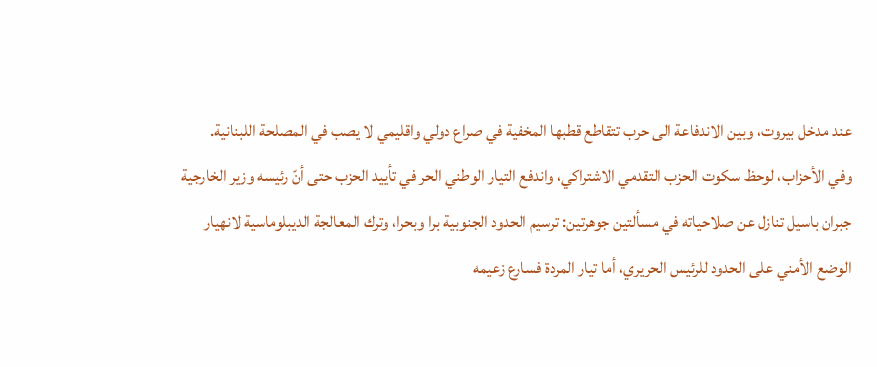عند مدخل بيروت، وبين الاندفاعة الى حرب تتقاطع قطبها المخفية في صراع دولي واقليمي لا يصب في المصلحة اللبنانية.
وفي الأحزاب، لوحظ سكوت الحزب التقدمي الاشتراكي، واندفع التيار الوطني الحر في تأييد الحزب حتى أنّ رئيسه وزير الخارجية جبران باسيل تنازل عن صلاحياته في مسألتين جوهرتين: ترسيم الحدود الجنوبية برا وبحرا، وترك المعالجة الديبلوماسية لانهيار الوضع الأمني على الحدود للرئيس الحريري، أما تيار المردة فسارع زعيمه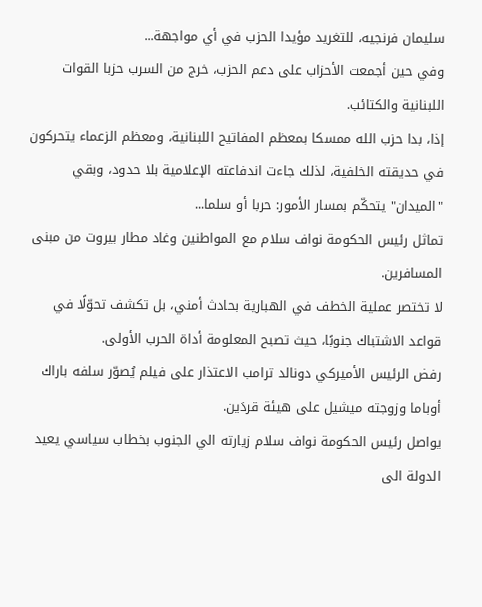سليمان فرنجيه، للتغريد مؤيدا الحزب في أي مواجهة...
وفي حين أجمعت الأحزاب على دعم الحزب، خرج من السرب حزبا القوات اللبنانية والكتائب.
إذا، بدا حزب الله ممسكا بمعظم المفاتيح اللبنانية، ومعظم الزعماء يتحركون في حديقته الخلفية، لذلك جاءت اندفاعته الإعلامية بلا حدود، وبقي "الميدان" يتحكّم بمسار الأمور: حربا أو سلما...
تماثل رئيس الحكومة نواف سلام مع المواطنين وغاد مطار بيروت من مبنى المسافرين.
لا تختصر عملية الخطف في الهبارية بحادث أمني، بل تكشف تحوّلًا في قواعد الاشتباك جنوبًا، حيث تصبح المعلومة أداة الحرب الأولى.
رفض الرئيس الأميركي دونالد ترامب الاعتذار على فيلم يُصوّر سلفه باراك أوباما وزوجته ميشيل على هيئة قردَين.
يواصل رئيس الحكومة نواف سلام زيارته الي الجنوب بخطاب سياسي يعيد الدولة الى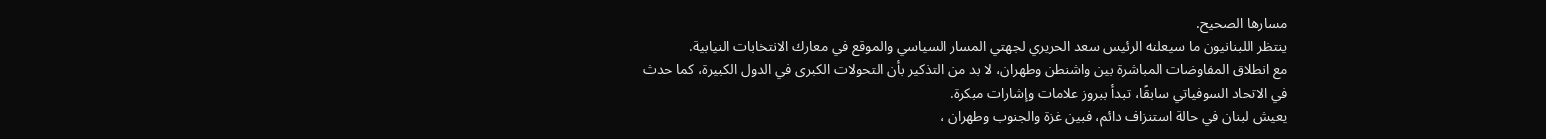مسارها الصحيح.
ينتظر اللبنانيون ما سيعلنه الرئيس سعد الحريري لجهتي المسار السياسي والموقع في معارك الانتخابات النيابية.
مع انطلاق المفاوضات المباشرة بين واشنطن وطهران، لا بد من التذكير بأن التحولات الكبرى في الدول الكبيرة، كما حدث في الاتحاد السوفياتي سابقًا، تبدأ ببروز علامات وإشارات مبكرة.
يعيش لبنان في حالة استنزاف دائم، فبين غزة والجنوب وطهران ،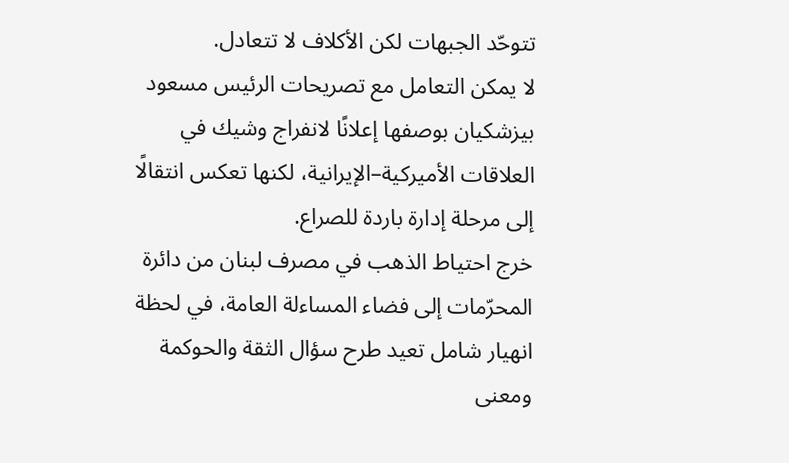تتوحّد الجبهات لكن الأكلاف لا تتعادل.
لا يمكن التعامل مع تصريحات الرئيس مسعود بيزشكيان بوصفها إعلانًا لانفراج وشيك في العلاقات الأميركية–الإيرانية، لكنها تعكس انتقالًا إلى مرحلة إدارة باردة للصراع.
خرج احتياط الذهب في مصرف لبنان من دائرة المحرّمات إلى فضاء المساءلة العامة، في لحظة انهيار شامل تعيد طرح سؤال الثقة والحوكمة ومعنى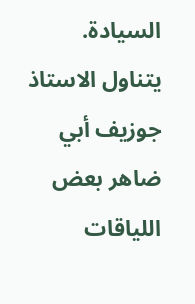السيادة.
يتناول الاستاذ جوزيف أبي ضاهر بعض اللياقات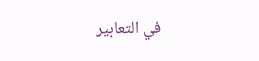في التعابير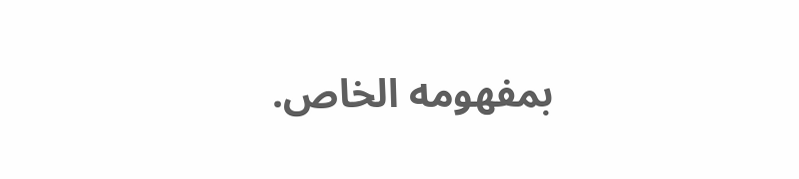بمفهومه الخاص.